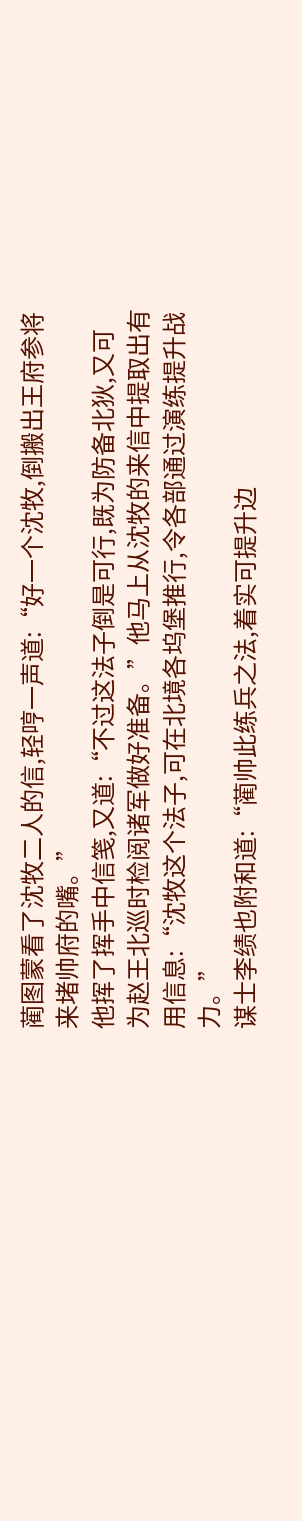蔺图蒙看了沈牧二人的信,轻哼一声道:“好一个沈牧,倒搬出王府参将来堵帅府的嘴。”
他挥了挥手中信笺,又道:“不过这法子倒是可行,既为防备北狄,又可为赵王北巡时检阅诸军做好准备。”他马上从沈牧的来信中提取出有用信息:“沈牧这个法子,可在北境各坞堡推行,令各部通过演练提升战力。”
谋士李绩也附和道:“蔺帅此练兵之法,着实可提升边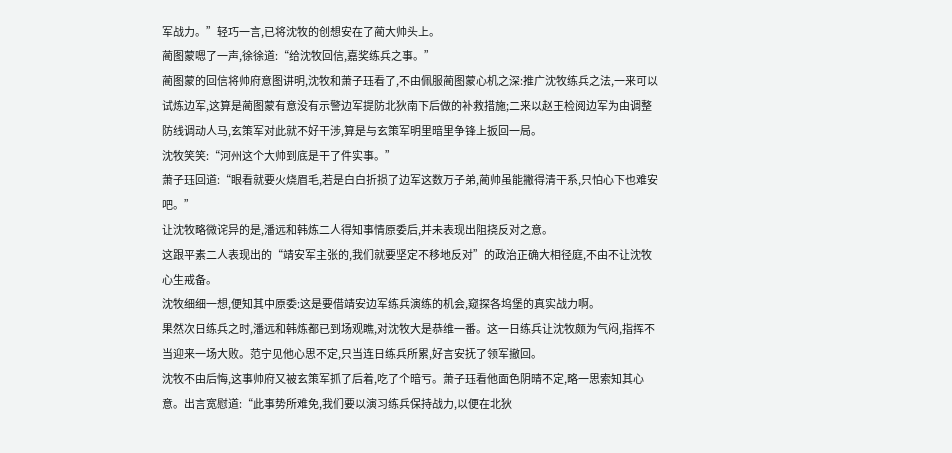军战力。”轻巧一言,已将沈牧的创想安在了蔺大帅头上。
蔺图蒙嗯了一声,徐徐道:“给沈牧回信,嘉奖练兵之事。”
蔺图蒙的回信将帅府意图讲明,沈牧和萧子珏看了,不由佩服蔺图蒙心机之深:推广沈牧练兵之法,一来可以试炼边军,这算是蔺图蒙有意没有示警边军提防北狄南下后做的补救措施;二来以赵王检阅边军为由调整防线调动人马,玄策军对此就不好干涉,算是与玄策军明里暗里争锋上扳回一局。
沈牧笑笑:“河州这个大帅到底是干了件实事。”
萧子珏回道:“眼看就要火烧眉毛,若是白白折损了边军这数万子弟,蔺帅虽能撇得清干系,只怕心下也难安吧。”
让沈牧略微诧异的是,潘远和韩炼二人得知事情原委后,并未表现出阻挠反对之意。
这跟平素二人表现出的“靖安军主张的,我们就要坚定不移地反对”的政治正确大相径庭,不由不让沈牧心生戒备。
沈牧细细一想,便知其中原委:这是要借靖安边军练兵演练的机会,窥探各坞堡的真实战力啊。
果然次日练兵之时,潘远和韩炼都已到场观瞧,对沈牧大是恭维一番。这一日练兵让沈牧颇为气闷,指挥不当迎来一场大败。范宁见他心思不定,只当连日练兵所累,好言安抚了领军撤回。
沈牧不由后悔,这事帅府又被玄策军抓了后着,吃了个暗亏。萧子珏看他面色阴晴不定,略一思索知其心意。出言宽慰道:“此事势所难免,我们要以演习练兵保持战力,以便在北狄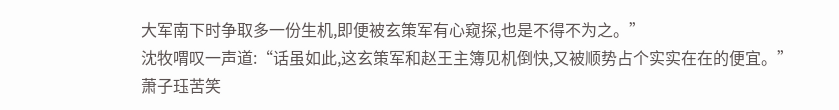大军南下时争取多一份生机,即便被玄策军有心窥探,也是不得不为之。”
沈牧喟叹一声道:“话虽如此,这玄策军和赵王主簿见机倒快,又被顺势占个实实在在的便宜。”
萧子珏苦笑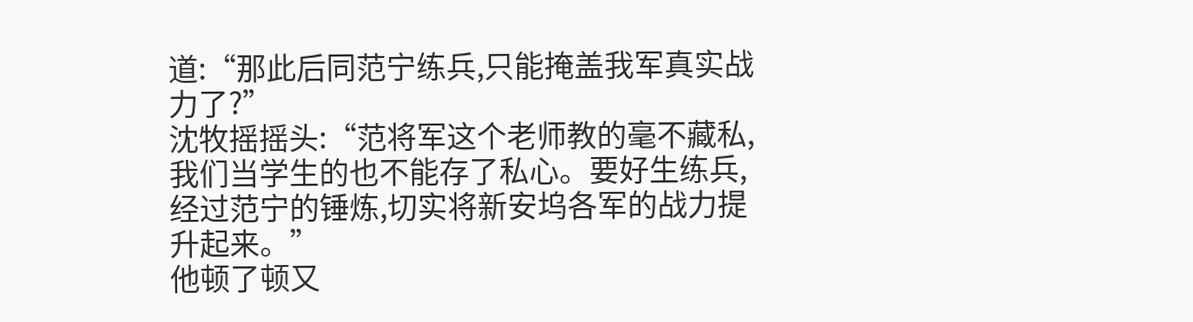道:“那此后同范宁练兵,只能掩盖我军真实战力了?”
沈牧摇摇头:“范将军这个老师教的毫不藏私,我们当学生的也不能存了私心。要好生练兵,经过范宁的锤炼,切实将新安坞各军的战力提升起来。”
他顿了顿又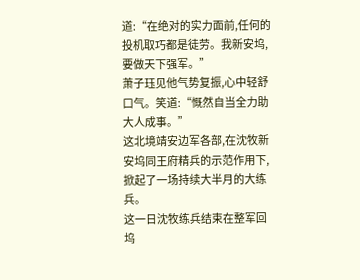道:“在绝对的实力面前,任何的投机取巧都是徒劳。我新安坞,要做天下强军。”
萧子珏见他气势复振,心中轻舒口气。笑道:“慨然自当全力助大人成事。”
这北境靖安边军各部,在沈牧新安坞同王府精兵的示范作用下,掀起了一场持续大半月的大练兵。
这一日沈牧练兵结束在整军回坞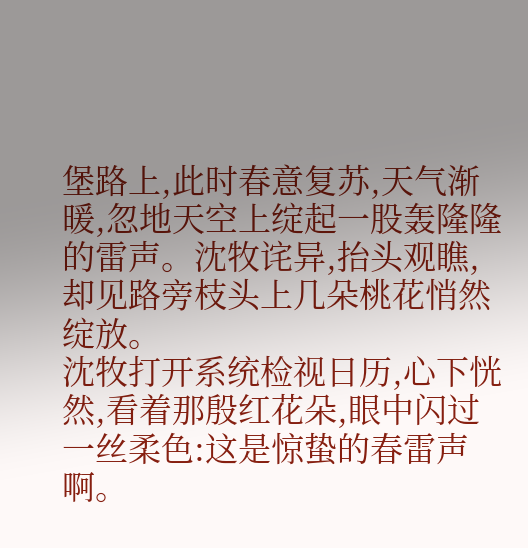堡路上,此时春意复苏,天气渐暖,忽地天空上绽起一股轰隆隆的雷声。沈牧诧异,抬头观瞧,却见路旁枝头上几朵桃花悄然绽放。
沈牧打开系统检视日历,心下恍然,看着那殷红花朵,眼中闪过一丝柔色:这是惊蛰的春雷声啊。